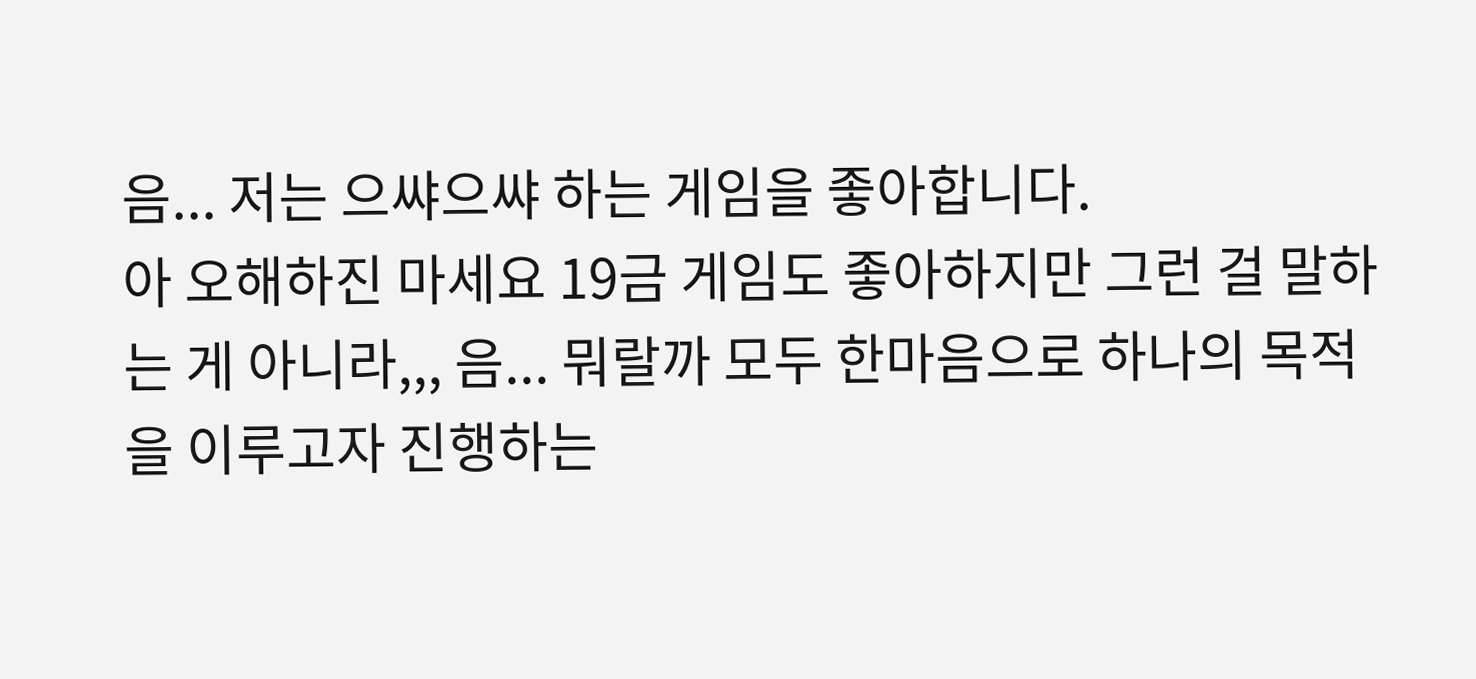음... 저는 으쌰으쌰 하는 게임을 좋아합니다.
아 오해하진 마세요 19금 게임도 좋아하지만 그런 걸 말하는 게 아니라,,, 음... 뭐랄까 모두 한마음으로 하나의 목적을 이루고자 진행하는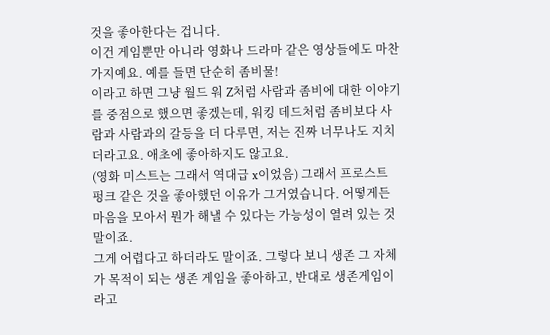것을 좋아한다는 겁니다.
이건 게임뿐만 아니라 영화나 드라마 같은 영상들에도 마찬가지예요. 예를 들면 단순히 좀비물!
이라고 하면 그냥 월드 워 Z처럼 사람과 좀비에 대한 이야기를 중점으로 했으면 좋겠는데, 워킹 데드처럼 좀비보다 사람과 사람과의 갈등을 더 다루면, 저는 진짜 너무나도 지치더라고요. 애초에 좋아하지도 않고요.
(영화 미스트는 그래서 역대급 x이었음) 그래서 프로스트 펑크 같은 것을 좋아했던 이유가 그거였습니다. 어떻게든 마음을 모아서 뭔가 해낼 수 있다는 가능성이 열려 있는 것 말이죠.
그게 어렵다고 하더라도 말이죠. 그렇다 보니 생존 그 자체가 목적이 되는 생존 게임을 좋아하고, 반대로 생존게임이라고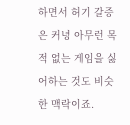하면서 허기 갈증은 커녕 아무런 목적 없는 게임을 싫어하는 것도 비슷한 맥락이죠.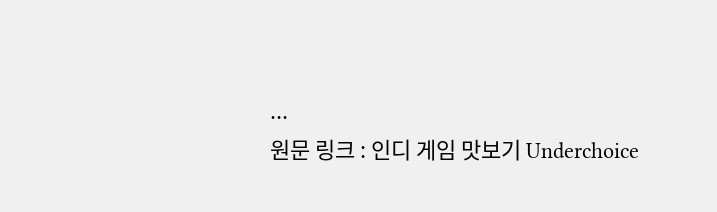...
원문 링크 : 인디 게임 맛보기 Underchoice